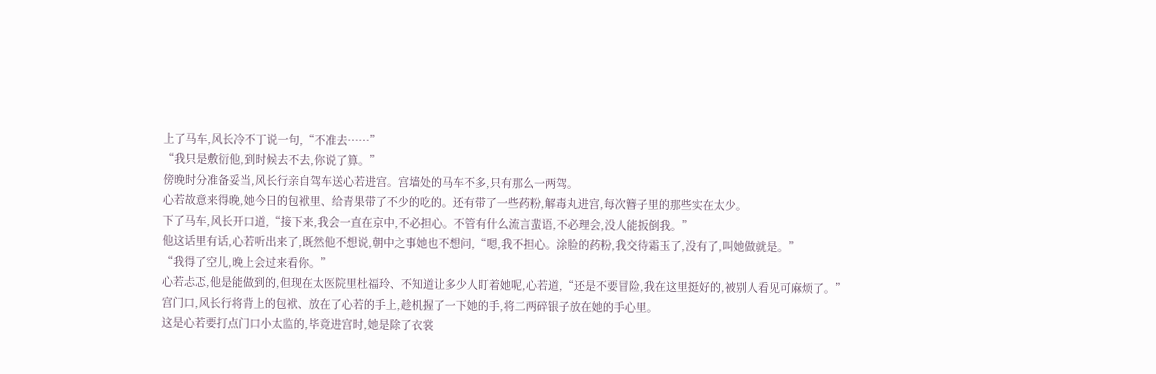上了马车,风长冷不丁说一句,“不准去……”
“我只是敷衍他,到时候去不去,你说了算。”
傍晚时分准备妥当,风长行亲自驾车送心若进宫。宫墙处的马车不多,只有那么一两驾。
心若故意来得晚,她今日的包袱里、给青果带了不少的吃的。还有带了一些药粉,解毒丸进宫,每次簪子里的那些实在太少。
下了马车,风长开口道,“接下来,我会一直在京中,不必担心。不管有什么流言蜚语,不必理会,没人能扳倒我。”
他这话里有话,心若听出来了,既然他不想说,朝中之事她也不想问,“嗯,我不担心。涂脸的药粉,我交待霜玉了,没有了,叫她做就是。”
“我得了空儿,晚上会过来看你。”
心若忐忑,他是能做到的,但现在太医院里杜福玲、不知道让多少人盯着她呢,心若道,“还是不要冒险,我在这里挺好的,被别人看见可麻烦了。”
宫门口,风长行将背上的包袱、放在了心若的手上,趁机握了一下她的手,将二两碎银子放在她的手心里。
这是心若要打点门口小太监的,毕竟进宫时,她是除了衣裳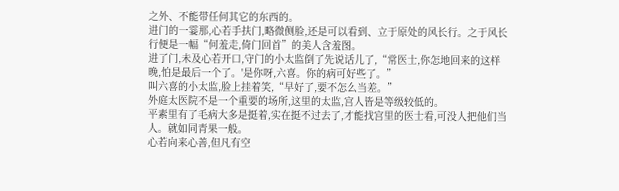之外、不能带任何其它的东西的。
进门的一霎那,心若手扶门,略微侧脸,还是可以看到、立于原处的风长行。之于风长行便是一幅“何羞走,倚门回首”的美人含羞图。
进了门,未及心若开口,守门的小太监倒了先说话儿了,“常医士,你怎地回来的这样晚,怕是最后一个了。'是你呀,六喜。你的病可好些了。”
叫六喜的小太监,脸上挂着笑,“早好了,要不怎么当差。”
外庭太医院不是一个重要的场所,这里的太监,宫人皆是等级较低的。
平素里有了毛病大多是挺着,实在挺不过去了,才能找宫里的医士看,可没人把他们当人。就如同青果一般。
心若向来心善,但凡有空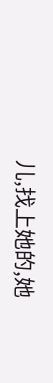儿,找上她的,她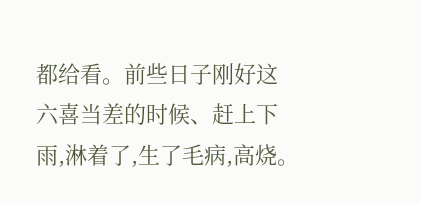都给看。前些日子刚好这六喜当差的时候、赶上下雨,淋着了,生了毛病,高烧。